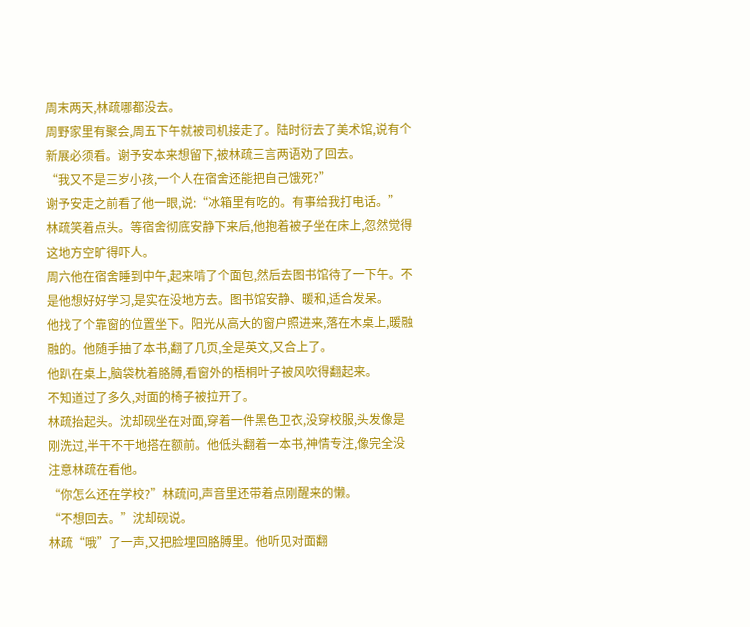周末两天,林疏哪都没去。
周野家里有聚会,周五下午就被司机接走了。陆时衍去了美术馆,说有个新展必须看。谢予安本来想留下,被林疏三言两语劝了回去。
“我又不是三岁小孩,一个人在宿舍还能把自己饿死?”
谢予安走之前看了他一眼,说:“冰箱里有吃的。有事给我打电话。”
林疏笑着点头。等宿舍彻底安静下来后,他抱着被子坐在床上,忽然觉得这地方空旷得吓人。
周六他在宿舍睡到中午,起来啃了个面包,然后去图书馆待了一下午。不是他想好好学习,是实在没地方去。图书馆安静、暖和,适合发呆。
他找了个靠窗的位置坐下。阳光从高大的窗户照进来,落在木桌上,暖融融的。他随手抽了本书,翻了几页,全是英文,又合上了。
他趴在桌上,脑袋枕着胳膊,看窗外的梧桐叶子被风吹得翻起来。
不知道过了多久,对面的椅子被拉开了。
林疏抬起头。沈却砚坐在对面,穿着一件黑色卫衣,没穿校服,头发像是刚洗过,半干不干地搭在额前。他低头翻着一本书,神情专注,像完全没注意林疏在看他。
“你怎么还在学校?”林疏问,声音里还带着点刚醒来的懒。
“不想回去。”沈却砚说。
林疏“哦”了一声,又把脸埋回胳膊里。他听见对面翻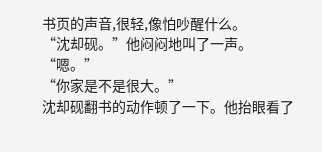书页的声音,很轻,像怕吵醒什么。
“沈却砚。”他闷闷地叫了一声。
“嗯。”
“你家是不是很大。”
沈却砚翻书的动作顿了一下。他抬眼看了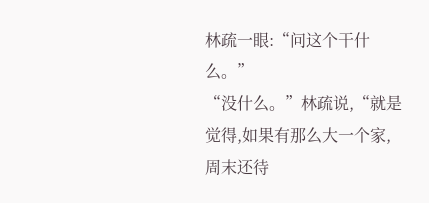林疏一眼:“问这个干什么。”
“没什么。”林疏说,“就是觉得,如果有那么大一个家,周末还待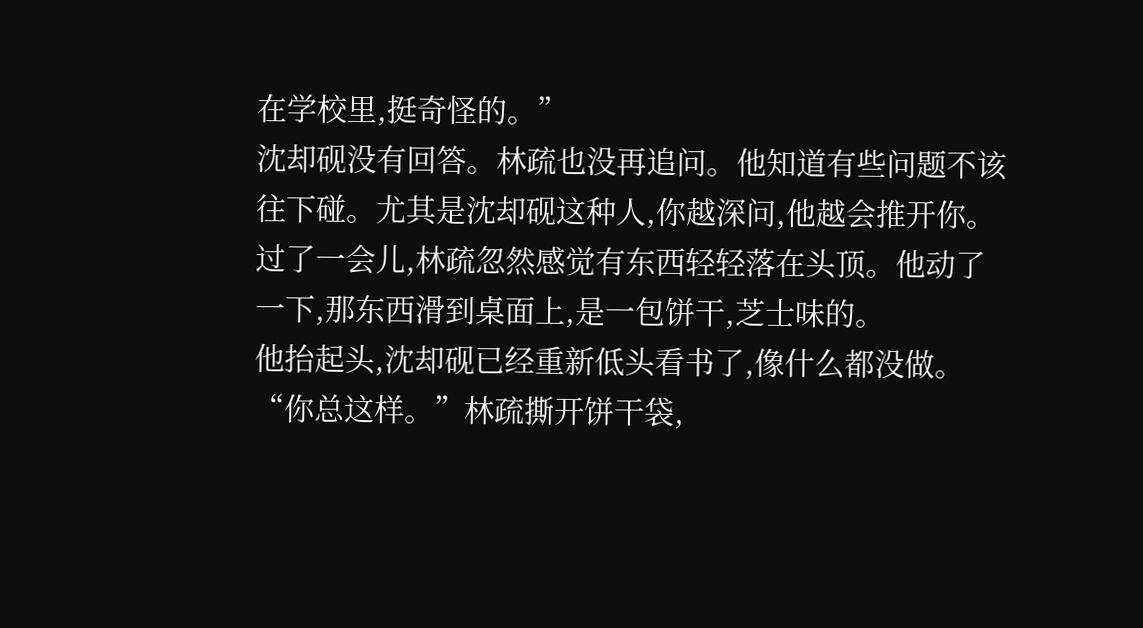在学校里,挺奇怪的。”
沈却砚没有回答。林疏也没再追问。他知道有些问题不该往下碰。尤其是沈却砚这种人,你越深问,他越会推开你。
过了一会儿,林疏忽然感觉有东西轻轻落在头顶。他动了一下,那东西滑到桌面上,是一包饼干,芝士味的。
他抬起头,沈却砚已经重新低头看书了,像什么都没做。
“你总这样。”林疏撕开饼干袋,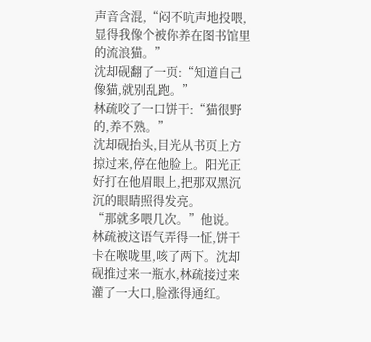声音含混,“闷不吭声地投喂,显得我像个被你养在图书馆里的流浪猫。”
沈却砚翻了一页:“知道自己像猫,就别乱跑。”
林疏咬了一口饼干:“猫很野的,养不熟。”
沈却砚抬头,目光从书页上方掠过来,停在他脸上。阳光正好打在他眉眼上,把那双黑沉沉的眼睛照得发亮。
“那就多喂几次。”他说。
林疏被这语气弄得一怔,饼干卡在喉咙里,咳了两下。沈却砚推过来一瓶水,林疏接过来灌了一大口,脸涨得通红。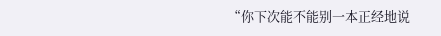“你下次能不能别一本正经地说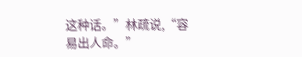这种话。”林疏说,“容易出人命。”